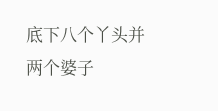底下八个丫头并两个婆子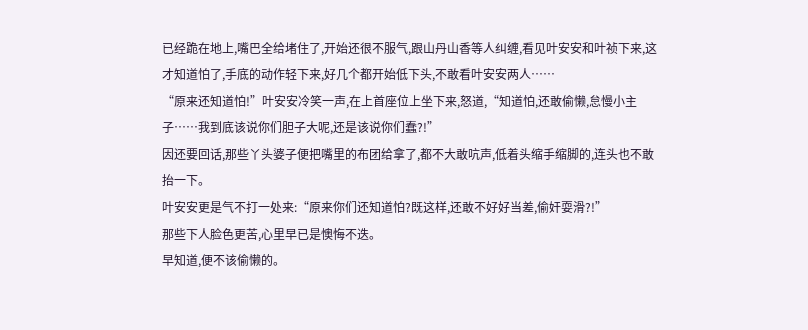已经跪在地上,嘴巴全给堵住了,开始还很不服气,跟山丹山香等人纠缠,看见叶安安和叶祯下来,这才知道怕了,手底的动作轻下来,好几个都开始低下头,不敢看叶安安两人……
“原来还知道怕!”叶安安冷笑一声,在上首座位上坐下来,怒道,“知道怕,还敢偷懒,怠慢小主子……我到底该说你们胆子大呢,还是该说你们蠢?!”
因还要回话,那些丫头婆子便把嘴里的布团给拿了,都不大敢吭声,低着头缩手缩脚的,连头也不敢抬一下。
叶安安更是气不打一处来:“原来你们还知道怕?既这样,还敢不好好当差,偷奸耍滑?!”
那些下人脸色更苦,心里早已是懊悔不迭。
早知道,便不该偷懒的。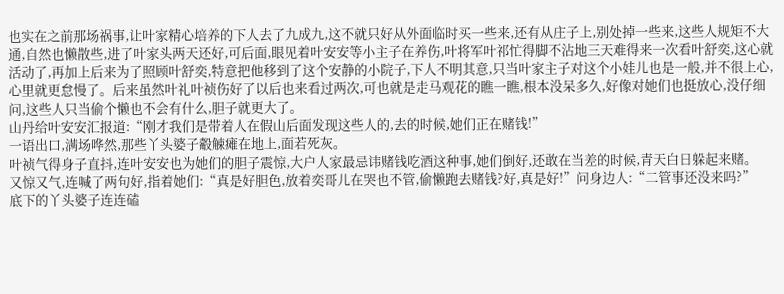也实在之前那场祸事,让叶家精心培养的下人去了九成九,这不就只好从外面临时买一些来,还有从庄子上,别处掉一些来,这些人规矩不大通,自然也懒散些,进了叶家头两天还好,可后面,眼见着叶安安等小主子在养伤,叶将军叶祁忙得脚不沾地三天难得来一次看叶舒奕,这心就活动了,再加上后来为了照顾叶舒奕,特意把他移到了这个安静的小院子,下人不明其意,只当叶家主子对这个小娃儿也是一般,并不很上心,心里就更怠慢了。后来虽然叶礼叶祯伤好了以后也来看过两次,可也就是走马观花的瞧一瞧,根本没呆多久,好像对她们也挺放心,没仔细问,这些人只当偷个懒也不会有什么,胆子就更大了。
山丹给叶安安汇报道:“刚才我们是带着人在假山后面发现这些人的,去的时候,她们正在赌钱!”
一语出口,满场哗然,那些丫头婆子觳觫瘫在地上,面若死灰。
叶祯气得身子直抖,连叶安安也为她们的胆子震惊,大户人家最忌讳赌钱吃酒这种事,她们倒好,还敢在当差的时候,青天白日躲起来赌。
又惊又气,连喊了两句好,指着她们:“真是好胆色,放着奕哥儿在哭也不管,偷懒跑去赌钱?好,真是好!”问身边人:“二管事还没来吗?”
底下的丫头婆子连连磕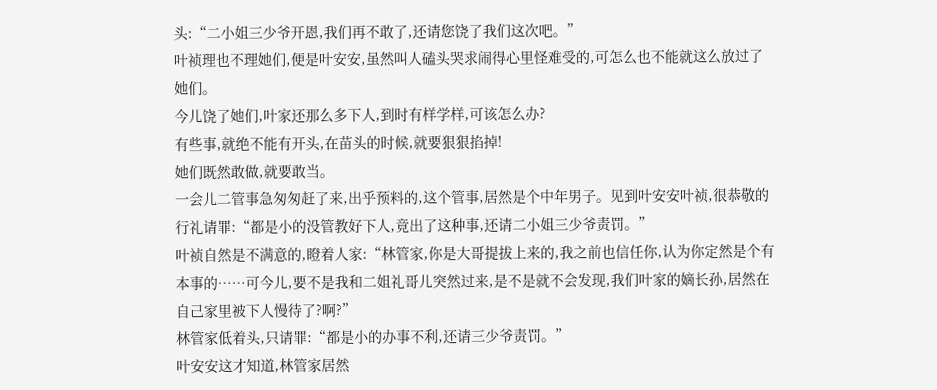头:“二小姐三少爷开恩,我们再不敢了,还请您饶了我们这次吧。”
叶祯理也不理她们,便是叶安安,虽然叫人磕头哭求闹得心里怪难受的,可怎么也不能就这么放过了她们。
今儿饶了她们,叶家还那么多下人,到时有样学样,可该怎么办?
有些事,就绝不能有开头,在苗头的时候,就要狠狠掐掉!
她们既然敢做,就要敢当。
一会儿二管事急匆匆赶了来,出乎预料的,这个管事,居然是个中年男子。见到叶安安叶祯,很恭敬的行礼请罪:“都是小的没管教好下人,竟出了这种事,还请二小姐三少爷责罚。”
叶祯自然是不满意的,瞪着人家:“林管家,你是大哥提拔上来的,我之前也信任你,认为你定然是个有本事的……可今儿,要不是我和二姐礼哥儿突然过来,是不是就不会发现,我们叶家的嫡长孙,居然在自己家里被下人慢待了?啊?”
林管家低着头,只请罪:“都是小的办事不利,还请三少爷责罚。”
叶安安这才知道,林管家居然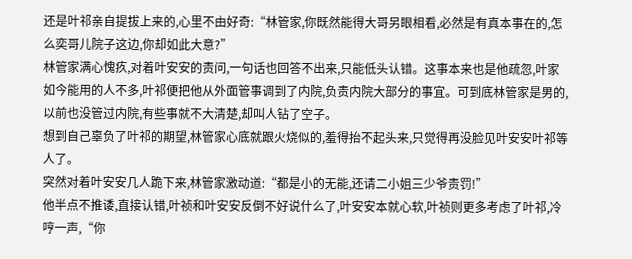还是叶祁亲自提拔上来的,心里不由好奇:“林管家,你既然能得大哥另眼相看,必然是有真本事在的,怎么奕哥儿院子这边,你却如此大意?”
林管家满心愧疚,对着叶安安的责问,一句话也回答不出来,只能低头认错。这事本来也是他疏忽,叶家如今能用的人不多,叶祁便把他从外面管事调到了内院,负责内院大部分的事宜。可到底林管家是男的,以前也没管过内院,有些事就不大清楚,却叫人钻了空子。
想到自己辜负了叶祁的期望,林管家心底就跟火烧似的,羞得抬不起头来,只觉得再没脸见叶安安叶祁等人了。
突然对着叶安安几人跪下来,林管家激动道:“都是小的无能,还请二小姐三少爷责罚!”
他半点不推诿,直接认错,叶祯和叶安安反倒不好说什么了,叶安安本就心软,叶祯则更多考虑了叶祁,冷哼一声,“你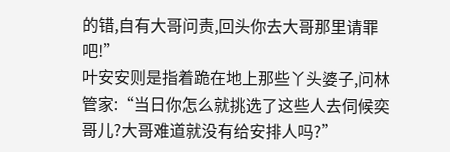的错,自有大哥问责,回头你去大哥那里请罪吧!”
叶安安则是指着跪在地上那些丫头婆子,问林管家:“当日你怎么就挑选了这些人去伺候奕哥儿?大哥难道就没有给安排人吗?”